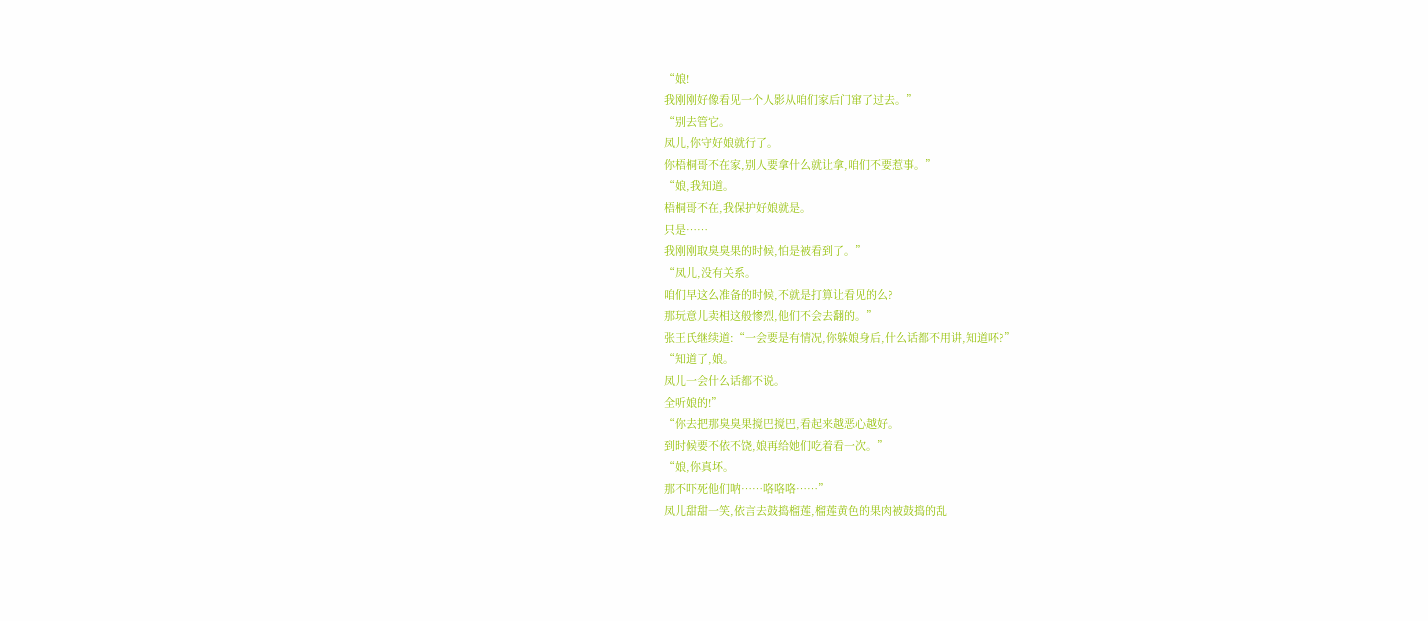“娘!
我刚刚好像看见一个人影从咱们家后门窜了过去。”
“别去管它。
凤儿,你守好娘就行了。
你梧桐哥不在家,别人要拿什么就让拿,咱们不要惹事。”
“娘,我知道。
梧桐哥不在,我保护好娘就是。
只是……
我刚刚取臭臭果的时候,怕是被看到了。”
“凤儿,没有关系。
咱们早这么准备的时候,不就是打算让看见的么?
那玩意儿卖相这般惨烈,他们不会去翻的。”
张王氏继续道:“一会要是有情况,你躲娘身后,什么话都不用讲,知道吥?”
“知道了,娘。
凤儿一会什么话都不说。
全听娘的!”
“你去把那臭臭果搅巴搅巴,看起来越恶心越好。
到时候要不依不饶,娘再给她们吃着看一次。”
“娘,你真坏。
那不吓死他们呐……咯咯咯……”
凤儿甜甜一笑,依言去鼓捣榴莲,榴莲黄色的果肉被鼓捣的乱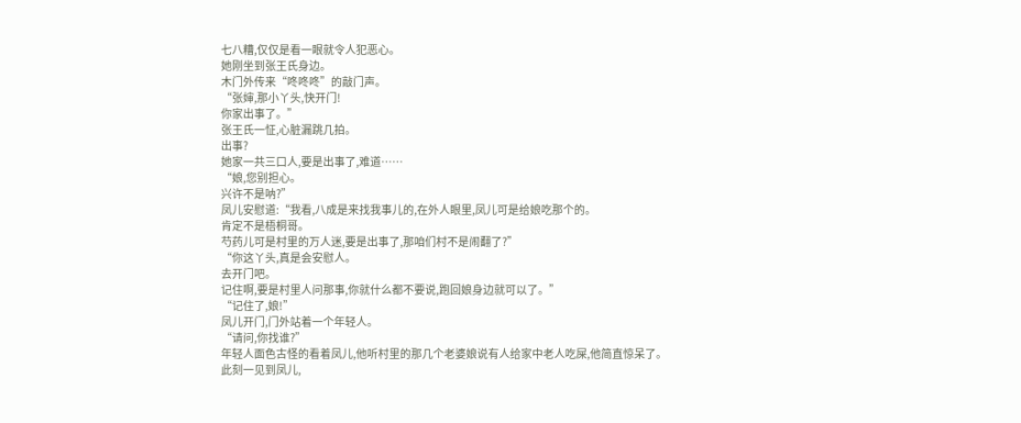七八糟,仅仅是看一眼就令人犯恶心。
她刚坐到张王氏身边。
木门外传来“咚咚咚”的敲门声。
“张婶,那小丫头,快开门!
你家出事了。”
张王氏一怔,心脏漏跳几拍。
出事?
她家一共三口人,要是出事了,难道……
“娘,您别担心。
兴许不是呐?”
凤儿安慰道:“我看,八成是来找我事儿的,在外人眼里,凤儿可是给娘吃那个的。
肯定不是梧桐哥。
芍药儿可是村里的万人迷,要是出事了,那咱们村不是闹翻了?”
“你这丫头,真是会安慰人。
去开门吧。
记住啊,要是村里人问那事,你就什么都不要说,跑回娘身边就可以了。”
“记住了,娘!”
凤儿开门,门外站着一个年轻人。
“请问,你找谁?”
年轻人面色古怪的看着凤儿,他听村里的那几个老婆娘说有人给家中老人吃屎,他简直惊呆了。
此刻一见到凤儿,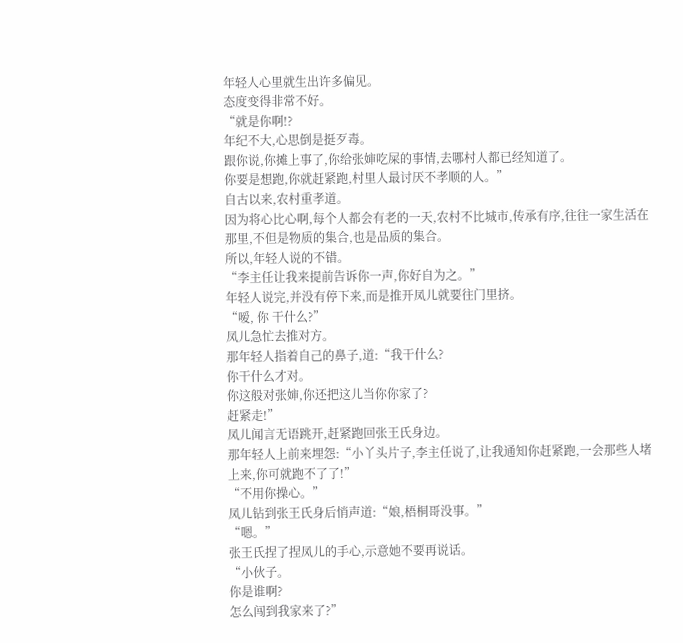年轻人心里就生出许多偏见。
态度变得非常不好。
“就是你啊!?
年纪不大,心思倒是挺歹毒。
跟你说,你摊上事了,你给张婶吃屎的事情,去哪村人都已经知道了。
你要是想跑,你就赶紧跑,村里人最讨厌不孝顺的人。”
自古以来,农村重孝道。
因为将心比心啊,每个人都会有老的一天,农村不比城市,传承有序,往往一家生活在那里,不但是物质的集合,也是品质的集合。
所以,年轻人说的不错。
“李主任让我来提前告诉你一声,你好自为之。”
年轻人说完,并没有停下来,而是推开凤儿就要往门里挤。
“嗳, 你 干什么?”
凤儿急忙去推对方。
那年轻人指着自己的鼻子,道:“我干什么?
你干什么才对。
你这般对张婶,你还把这儿当你你家了?
赶紧走!”
凤儿闻言无语跳开,赶紧跑回张王氏身边。
那年轻人上前来埋怨:“小丫头片子,李主任说了,让我通知你赶紧跑,一会那些人堵上来,你可就跑不了了!”
“不用你操心。”
凤儿钻到张王氏身后悄声道:“娘,梧桐哥没事。”
“嗯。”
张王氏捏了捏凤儿的手心,示意她不要再说话。
“小伙子。
你是谁啊?
怎么闯到我家来了?”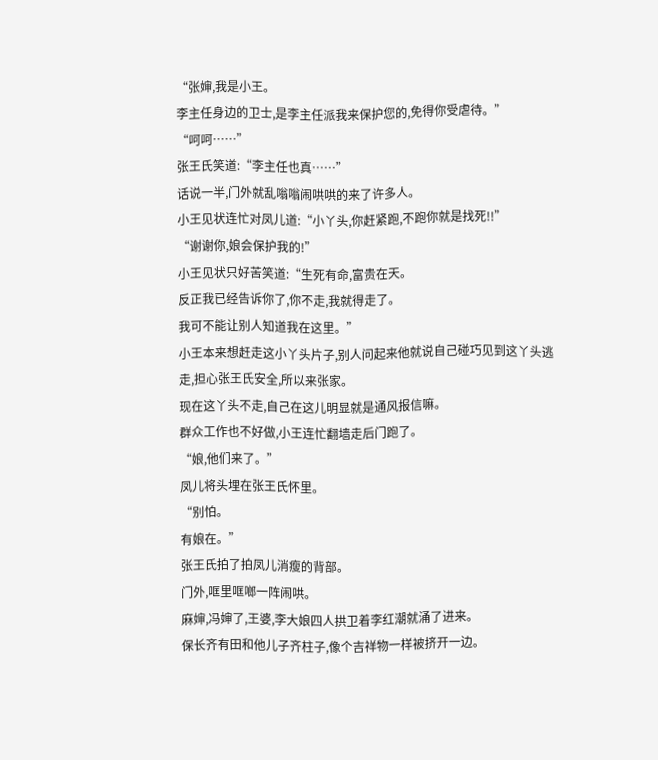“张婶,我是小王。
李主任身边的卫士,是李主任派我来保护您的,免得你受虐待。”
“呵呵……”
张王氏笑道:“李主任也真……”
话说一半,门外就乱嗡嗡闹哄哄的来了许多人。
小王见状连忙对凤儿道:“小丫头,你赶紧跑,不跑你就是找死!!”
“谢谢你,娘会保护我的!”
小王见状只好苦笑道:“生死有命,富贵在天。
反正我已经告诉你了,你不走,我就得走了。
我可不能让别人知道我在这里。”
小王本来想赶走这小丫头片子,别人问起来他就说自己碰巧见到这丫头逃走,担心张王氏安全,所以来张家。
现在这丫头不走,自己在这儿明显就是通风报信嘛。
群众工作也不好做,小王连忙翻墙走后门跑了。
“娘,他们来了。”
凤儿将头埋在张王氏怀里。
“别怕。
有娘在。”
张王氏拍了拍凤儿消瘦的背部。
门外,哐里哐啷一阵闹哄。
麻婶,冯婶了,王婆,李大娘四人拱卫着李红潮就涌了进来。
保长齐有田和他儿子齐柱子,像个吉祥物一样被挤开一边。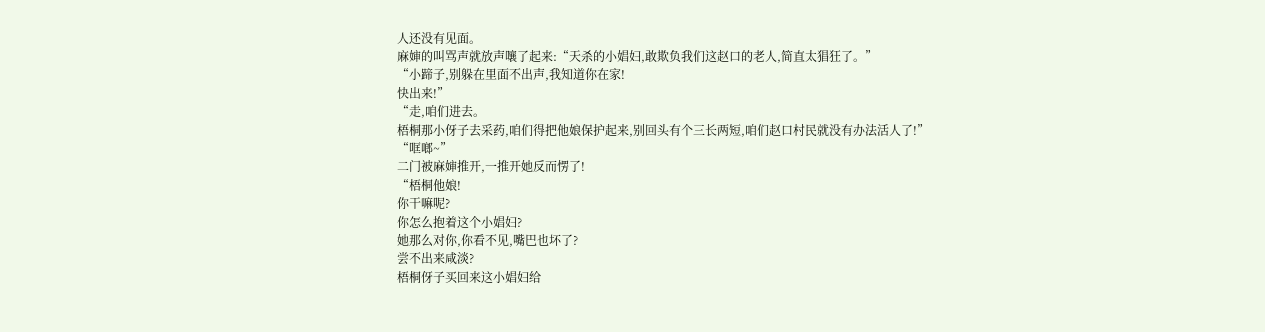人还没有见面。
麻婶的叫骂声就放声嚷了起来:“天杀的小娼妇,敢欺负我们这赵口的老人,简直太猖狂了。”
“小蹄子,别躲在里面不出声,我知道你在家!
快出来!”
“走,咱们进去。
梧桐那小伢子去采药,咱们得把他娘保护起来,别回头有个三长两短,咱们赵口村民就没有办法活人了!”
“哐啷~”
二门被麻婶推开,一推开她反而愣了!
“梧桐他娘!
你干嘛呢?
你怎么抱着这个小娼妇?
她那么对你,你看不见,嘴巴也坏了?
尝不出来咸淡?
梧桐伢子买回来这小娼妇给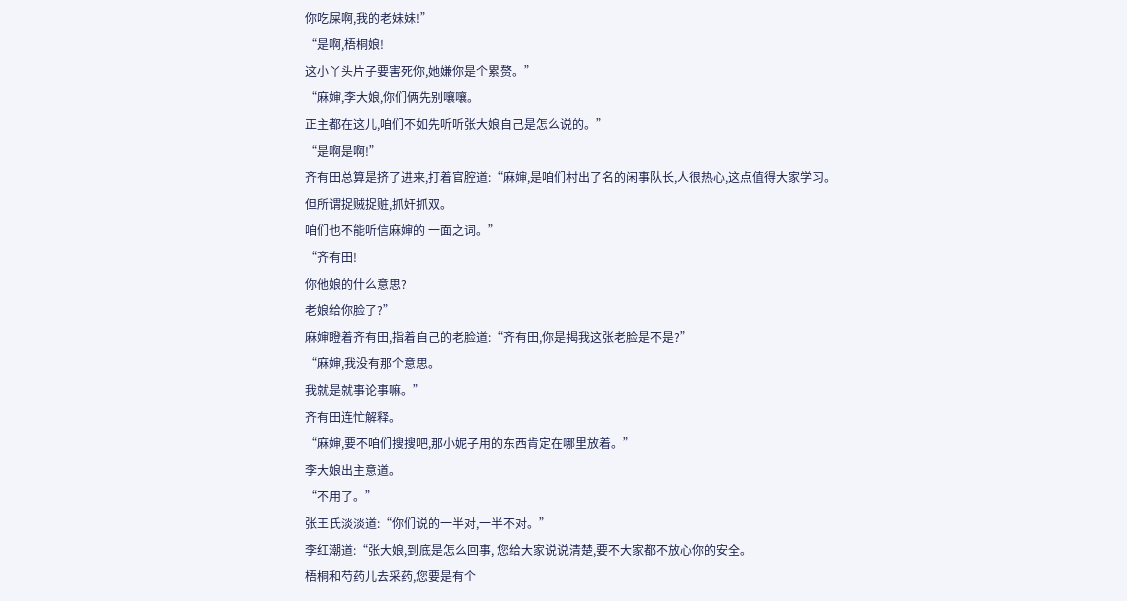你吃屎啊,我的老妹妹!”
“是啊,梧桐娘!
这小丫头片子要害死你,她嫌你是个累赘。”
“麻婶,李大娘,你们俩先别嚷嚷。
正主都在这儿,咱们不如先听听张大娘自己是怎么说的。”
“是啊是啊!”
齐有田总算是挤了进来,打着官腔道:“麻婶,是咱们村出了名的闲事队长,人很热心,这点值得大家学习。
但所谓捉贼捉赃,抓奸抓双。
咱们也不能听信麻婶的 一面之词。”
“齐有田!
你他娘的什么意思?
老娘给你脸了?”
麻婶瞪着齐有田,指着自己的老脸道:“齐有田,你是揭我这张老脸是不是?”
“麻婶,我没有那个意思。
我就是就事论事嘛。”
齐有田连忙解释。
“麻婶,要不咱们搜搜吧,那小妮子用的东西肯定在哪里放着。”
李大娘出主意道。
“不用了。”
张王氏淡淡道:“你们说的一半对,一半不对。”
李红潮道:“张大娘,到底是怎么回事, 您给大家说说清楚,要不大家都不放心你的安全。
梧桐和芍药儿去采药,您要是有个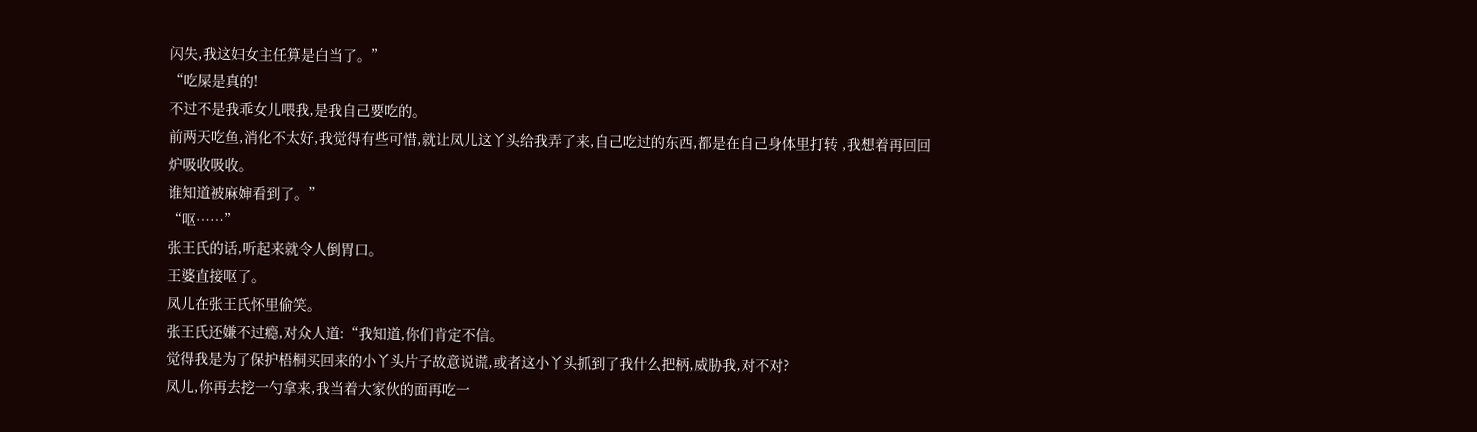闪失,我这妇女主任算是白当了。”
“吃屎是真的!
不过不是我乖女儿喂我,是我自己要吃的。
前两天吃鱼,消化不太好,我觉得有些可惜,就让凤儿这丫头给我弄了来,自己吃过的东西,都是在自己身体里打转 ,我想着再回回炉吸收吸收。
谁知道被麻婶看到了。”
“呕……”
张王氏的话,听起来就令人倒胃口。
王婆直接呕了。
凤儿在张王氏怀里偷笑。
张王氏还嫌不过瘾,对众人道:“我知道,你们肯定不信。
觉得我是为了保护梧桐买回来的小丫头片子故意说谎,或者这小丫头抓到了我什么把柄,威胁我,对不对?
凤儿,你再去挖一勺拿来,我当着大家伙的面再吃一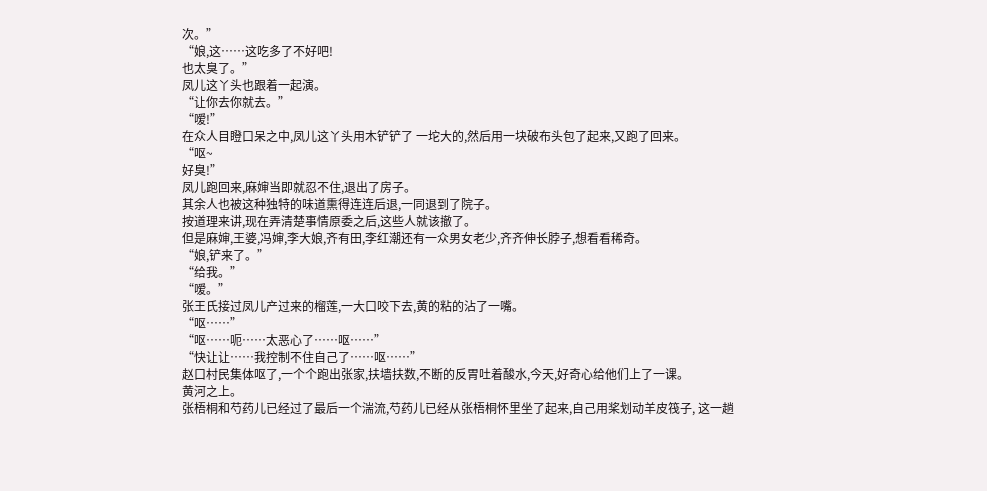次。”
“娘,这……这吃多了不好吧!
也太臭了。”
凤儿这丫头也跟着一起演。
“让你去你就去。”
“嗳!”
在众人目瞪口呆之中,凤儿这丫头用木铲铲了 一坨大的,然后用一块破布头包了起来,又跑了回来。
“呕~
好臭!”
凤儿跑回来,麻婶当即就忍不住,退出了房子。
其余人也被这种独特的味道熏得连连后退,一同退到了院子。
按道理来讲,现在弄清楚事情原委之后,这些人就该撤了。
但是麻婶,王婆,冯婶,李大娘,齐有田,李红潮还有一众男女老少,齐齐伸长脖子,想看看稀奇。
“娘,铲来了。”
“给我。”
“嗳。”
张王氏接过凤儿产过来的榴莲,一大口咬下去,黄的粘的沾了一嘴。
“呕……”
“呕……呃……太恶心了……呕……”
“快让让……我控制不住自己了……呕……”
赵口村民集体呕了,一个个跑出张家,扶墙扶数,不断的反胃吐着酸水,今天,好奇心给他们上了一课。
黄河之上。
张梧桐和芍药儿已经过了最后一个湍流,芍药儿已经从张梧桐怀里坐了起来,自己用桨划动羊皮筏子, 这一趟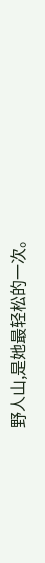野人山,是她最轻松的一次。